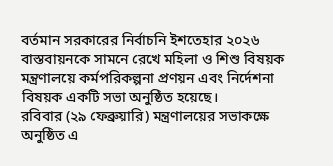বর্তমান সরকারের নির্বাচনি ইশতেহার ২০২৬ বাস্তবায়নকে সামনে রেখে মহিলা ও শিশু বিষয়ক মন্ত্রণালয়ে কর্মপরিকল্পনা প্রণয়ন এবং নির্দেশনা বিষয়ক একটি সভা অনুষ্ঠিত হয়েছে।
রবিবার (২৯ ফেব্রুয়ারি) মন্ত্রণালয়ের সভাকক্ষে অনুষ্ঠিত এ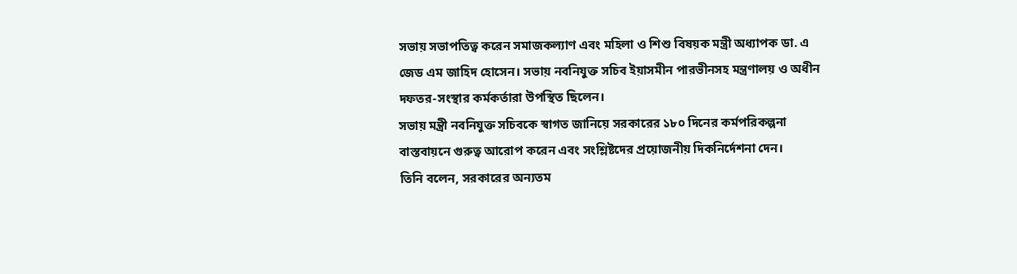সভায় সভাপতিত্ব করেন সমাজকল্যাণ এবং মহিলা ও শিশু বিষয়ক মন্ত্রী অধ্যাপক ডা. এ জেড এম জাহিদ হোসেন। সভায় নবনিযুক্ত সচিব ইয়াসমীন পারভীনসহ মন্ত্রণালয় ও অধীন দফতর-সংস্থার কর্মকর্তারা উপস্থিত ছিলেন।
সভায় মন্ত্রী নবনিযুক্ত সচিবকে স্বাগত জানিয়ে সরকারের ১৮০ দিনের কর্মপরিকল্পনা বাস্তবায়নে গুরুত্ব আরোপ করেন এবং সংশ্লিষ্টদের প্রয়োজনীয় দিকনির্দেশনা দেন।
তিনি বলেন, সরকারের অন্যতম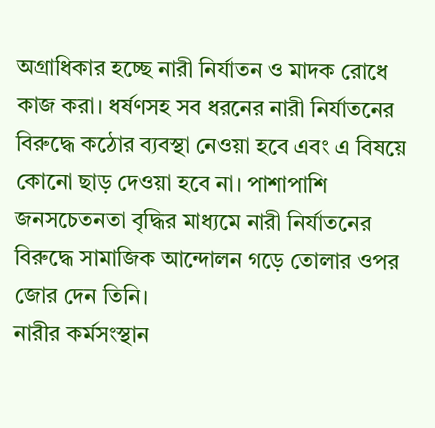অগ্রাধিকার হচ্ছে নারী নির্যাতন ও মাদক রোধে কাজ করা। ধর্ষণসহ সব ধরনের নারী নির্যাতনের বিরুদ্ধে কঠোর ব্যবস্থা নেওয়া হবে এবং এ বিষয়ে কোনো ছাড় দেওয়া হবে না। পাশাপাশি জনসচেতনতা বৃদ্ধির মাধ্যমে নারী নির্যাতনের বিরুদ্ধে সামাজিক আন্দোলন গড়ে তোলার ওপর জোর দেন তিনি।
নারীর কর্মসংস্থান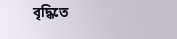বৃদ্ধিতে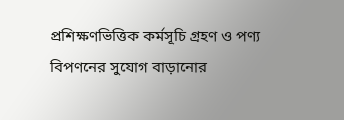প্রশিক্ষণভিত্তিক কর্মসূচি গ্রহণ ও পণ্য বিপণনের সুযোগ বাড়ানোর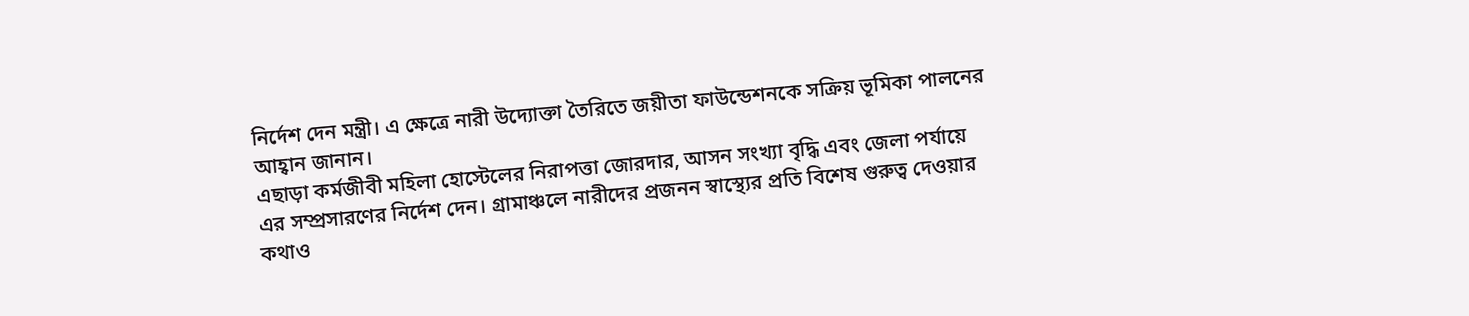নির্দেশ দেন মন্ত্রী। এ ক্ষেত্রে নারী উদ্যোক্তা তৈরিতে জয়ীতা ফাউন্ডেশনকে সক্রিয় ভূমিকা পালনের আহ্বান জানান।
এছাড়া কর্মজীবী মহিলা হোস্টেলের নিরাপত্তা জোরদার, আসন সংখ্যা বৃদ্ধি এবং জেলা পর্যায়ে এর সম্প্রসারণের নির্দেশ দেন। গ্রামাঞ্চলে নারীদের প্রজনন স্বাস্থ্যের প্রতি বিশেষ গুরুত্ব দেওয়ার কথাও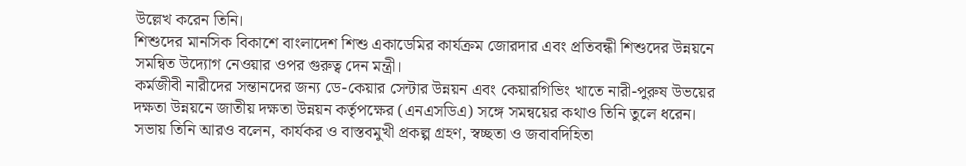উল্লেখ করেন তিনি।
শিশুদের মানসিক বিকাশে বাংলাদেশ শিশু একাডেমির কার্যক্রম জোরদার এবং প্রতিবন্ধী শিশুদের উন্নয়নে সমন্বিত উদ্যোগ নেওয়ার ওপর গুরুত্ব দেন মন্ত্রী।
কর্মজীবী নারীদের সন্তানদের জন্য ডে-কেয়ার সেন্টার উন্নয়ন এবং কেয়ারগিভিং খাতে নারী-পুরুষ উভয়ের দক্ষতা উন্নয়নে জাতীয় দক্ষতা উন্নয়ন কর্তৃপক্ষের (এনএসডিএ) সঙ্গে সমন্বয়ের কথাও তিনি তুলে ধরেন।
সভায় তিনি আরও বলেন, কার্যকর ও বাস্তবমুখী প্রকল্প গ্রহণ, স্বচ্ছতা ও জবাবদিহিতা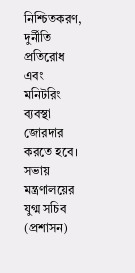নিশ্চিতকরণ, দুর্নীতি প্রতিরোধ এবং মনিটরিং ব্যবস্থা জোরদার করতে হবে।
সভায় মন্ত্রণালয়ের যুগ্ম সচিব (প্রশাসন)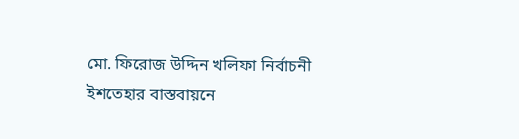মো. ফিরোজ উদ্দিন খলিফা নির্বাচনী ইশতেহার বাস্তবায়নে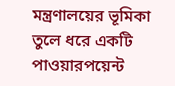মন্ত্রণালয়ের ভূমিকা তুলে ধরে একটি পাওয়ারপয়েন্ট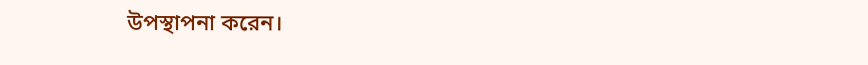উপস্থাপনা করেন।